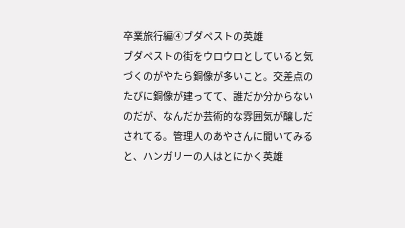卒業旅行編④ブダペストの英雄
ブダペストの街をウロウロとしていると気づくのがやたら銅像が多いこと。交差点のたびに銅像が建ってて、誰だか分からないのだが、なんだか芸術的な雰囲気が醸しだされてる。管理人のあやさんに聞いてみると、ハンガリーの人はとにかく英雄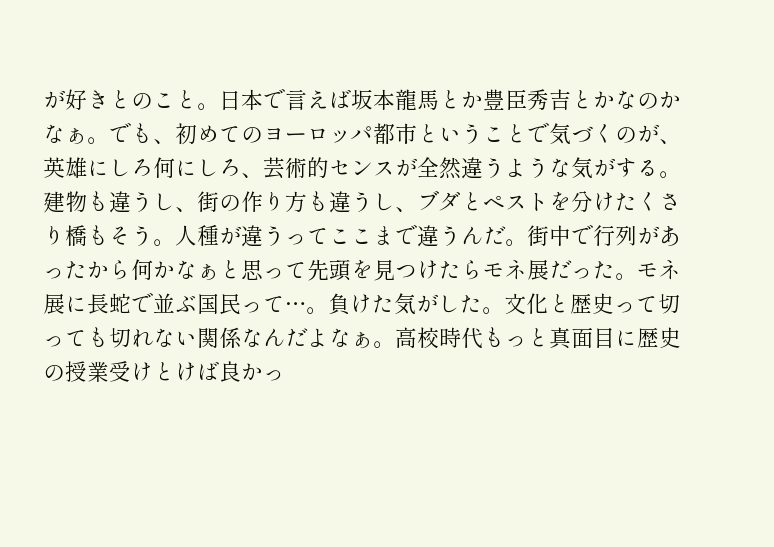が好きとのこと。日本で言えば坂本龍馬とか豊臣秀吉とかなのかなぁ。でも、初めてのヨーロッパ都市ということで気づくのが、英雄にしろ何にしろ、芸術的センスが全然違うような気がする。建物も違うし、街の作り方も違うし、ブダとペストを分けたくさり橋もそう。人種が違うってここまで違うんだ。街中で行列があったから何かなぁと思って先頭を見つけたらモネ展だった。モネ展に長蛇で並ぶ国民って…。負けた気がした。文化と歴史って切っても切れない関係なんだよなぁ。高校時代もっと真面目に歴史の授業受けとけば良かっ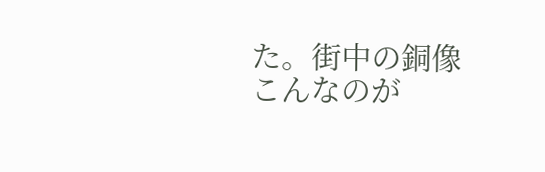た。街中の銅像 こんなのが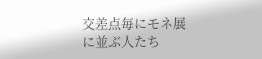交差点毎にモネ展に並ぶ人たち